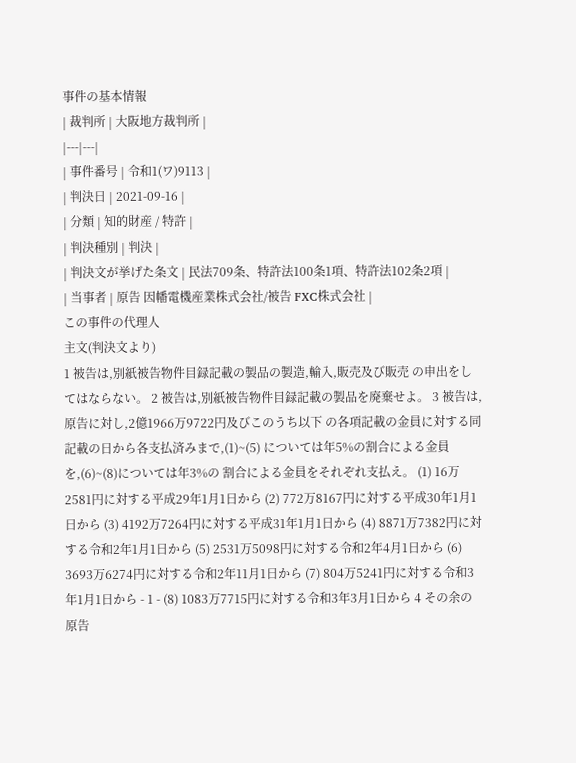事件の基本情報
| 裁判所 | 大阪地方裁判所 |
|---|---|
| 事件番号 | 令和1(ワ)9113 |
| 判決日 | 2021-09-16 |
| 分類 | 知的財産 / 特許 |
| 判決種別 | 判決 |
| 判決文が挙げた条文 | 民法709条、特許法100条1項、特許法102条2項 |
| 当事者 | 原告 因幡電機産業株式会社/被告 FXC株式会社 |
この事件の代理人
主文(判決文より)
1 被告は,別紙被告物件目録記載の製品の製造,輸入,販売及び販売 の申出をしてはならない。 2 被告は,別紙被告物件目録記載の製品を廃棄せよ。 3 被告は,原告に対し,2億1966万9722円及びこのうち以下 の各項記載の金員に対する同記載の日から各支払済みまで,(1)~(5) については年5%の割合による金員を,(6)~(8)については年3%の 割合による金員をそれぞれ支払え。 (1) 16万2581円に対する平成29年1月1日から (2) 772万8167円に対する平成30年1月1日から (3) 4192万7264円に対する平成31年1月1日から (4) 8871万7382円に対する令和2年1月1日から (5) 2531万5098円に対する令和2年4月1日から (6) 3693万6274円に対する令和2年11月1日から (7) 804万5241円に対する令和3年1月1日から - 1 - (8) 1083万7715円に対する令和3年3月1日から 4 その余の原告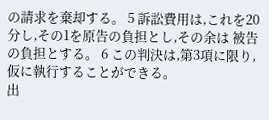の請求を棄却する。 5 訴訟費用は,これを20分し,その1を原告の負担とし,その余は 被告の負担とする。 6 この判決は,第3項に限り,仮に執行することができる。
出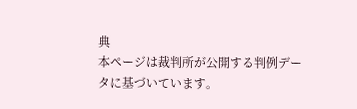典
本ページは裁判所が公開する判例データに基づいています。